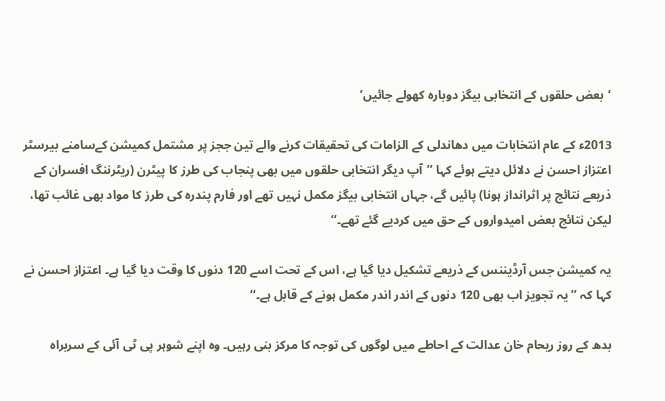‘بعض حلقوں کے انتخابی بیگز دوبارہ کھولے جائیں’

2013ء کے عام انتخابات میں دھاندلی کے الزامات کی تحقیقات کرنے والے تین ججز پر مشتمل کمیشن کےسامنے بیرسٹر اعتزاز احسن نے دلائل دیتے ہوئے کہا ’’آپ دیگر انتخابی حلقوں میں بھی پنجاب کی طرز کا پیٹرن (ریٹرننگ افسران کے ذریعے نتائج پر اثرانداز ہونا) پائیں گے، جہاں انتخابی بیگز مکمل نہیں تھے اور فارم پندرہ کی طرز کا مواد بھی غائب تھا، لیکن نتائج بعض امیدواروں کے حق میں کردیے گئے تھے۔‘‘

یہ کمیشن جس آرڈیننس کے ذریعے تشکیل دیا گیا ہے، اس کے تحت اسے 120 دنوں کا وقت دیا گیا ہے۔ اعتزاز احسن نے کہا کہ ’’یہ تجویز اب بھی 120 دنوں کے اندر اندر مکمل ہونے کے قابل ہے۔‘‘

بدھ کے روز ریحام خان عدالت کے احاطے میں لوگوں کی توجہ کا مرکز بنی رہیں۔ وہ اپنے شوہر پی ٹی آئی کے سربراہ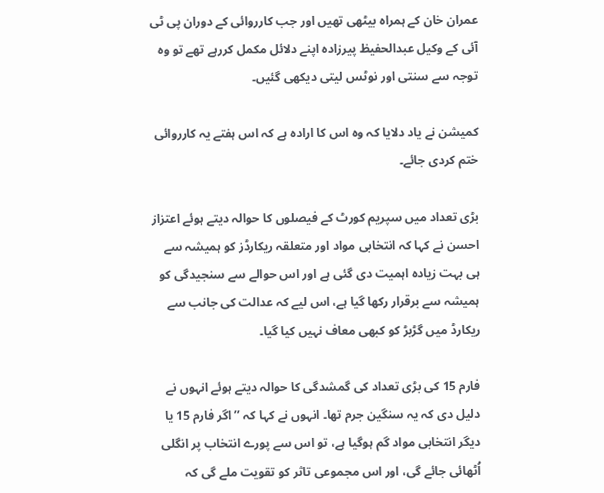عمران خان کے ہمراہ بیٹھی تھیں اور جب کارروائی کے دوران پی ٹی آئی کے وکیل عبدالحفیظ پیرزادہ اپنے دلائل مکمل کررہے تھے تو وہ توجہ سے سنتی اور نوٹس لیتی دیکھی گئیں۔

کمیشن نے یاد دلایا کہ وہ اس کا ارادہ ہے کہ اس ہفتے یہ کارروائی ختم کردی جائے۔

بڑی تعداد میں سپریم کورٹ کے فیصلوں کا حوالہ دیتے ہوئے اعتزاز احسن نے کہا کہ انتخابی مواد اور متعلقہ ریکارڈز کو ہمیشہ سے ہی بہت زیادہ اہمیت دی گئی ہے اور اس حوالے سے سنجیدگی کو ہمیشہ سے برقرار رکھا گیا ہے، اس لیے کہ عدالت کی جانب سے ریکارڈ میں گڑبڑ کو کبھی معاف نہیں کیا گیا۔

فارم 15 کی بڑی تعداد کی گمشدگی کا حوالہ دیتے ہوئے انہوں نے دلیل دی کہ یہ سنگین جرم تھا۔ انہوں نے کہا کہ ’’اگر فارم 15 یا دیگر انتخابی مواد گم ہوگیا ہے، تو اس سے پورے انتخاب پر انگلی اُٹھائی جائے گی، اور اس مجموعی تاثر کو تقویت ملے گی کہ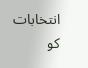انتخابات کو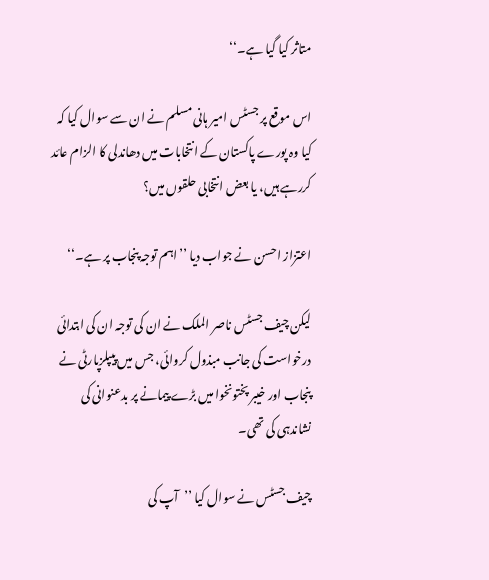متاثر کیا گیا ہے۔‘‘

اس موقع پر جسٹس امیر ہانی مسلم نے ان سے سوال کیا کہ کیا وہ پورے پاکستان کے انتخابات میں دھاندلی کا الزام عائد کررہے ہیں، یا بعض انتخابی حلقوں میں؟

اعتزاز احسن نے جواب دیا ’’اہم توجہ پنجاب پر ہے۔‘‘

لیکن چیف جسٹس ناصر الملک نے ان کی توجہ ان کی ابتدائی درخواست کی جانب مبذول کروائی، جس میں پیپلزپارٹی نے پنجاب اور خیبر پختونخوا میں بڑے پیمانے پر بدعنوانی کی نشاندہی کی تھی۔

چیف جسٹس نے سوال کیا ’’آپ کی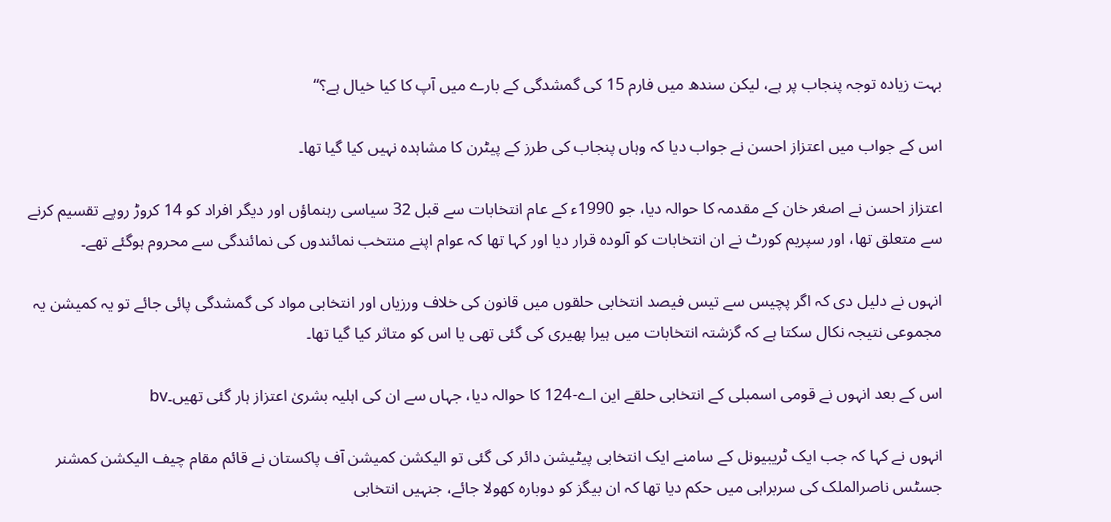بہت زیادہ توجہ پنجاب پر ہے، لیکن سندھ میں فارم 15 کی گمشدگی کے بارے میں آپ کا کیا خیال ہے؟‘‘

اس کے جواب میں اعتزاز احسن نے جواب دیا کہ وہاں پنجاب کی طرز کے پیٹرن کا مشاہدہ نہیں کیا گیا تھا۔

اعتزاز احسن نے اصغر خان کے مقدمہ کا حوالہ دیا، جو 1990ء کے عام انتخابات سے قبل 32 سیاسی رہنماؤں اور دیگر افراد کو 14 کروڑ روپے تقسیم کرنے سے متعلق تھا، اور سپریم کورٹ نے ان انتخابات کو آلودہ قرار دیا اور کہا تھا کہ عوام اپنے منتخب نمائندوں کی نمائندگی سے محروم ہوگئے تھے۔

انہوں نے دلیل دی کہ اگر پچیس سے تیس فیصد انتخابی حلقوں میں قانون کی خلاف ورزیاں اور انتخابی مواد کی گمشدگی پائی جائے تو یہ کمیشن یہ مجموعی نتیجہ نکال سکتا ہے کہ گزشتہ انتخابات میں ہیرا پھیری کی گئی تھی یا اس کو متاثر کیا گیا تھا۔

اس کے بعد انہوں نے قومی اسمبلی کے انتخابی حلقے این اے-124 کا حوالہ دیا، جہاں سے ان کی اہلیہ بشریٰ اعتزاز ہار گئی تھیں۔bv

انہوں نے کہا کہ جب ایک ٹریبیونل کے سامنے ایک انتخابی پیٹیشن دائر کی گئی تو الیکشن کمیشن آف پاکستان نے قائم مقام چیف الیکشن کمشنر جسٹس ناصرالملک کی سربراہی میں حکم دیا تھا کہ ان بیگز کو دوبارہ کھولا جائے، جنہیں انتخابی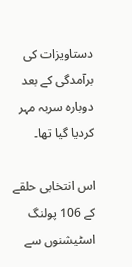دستاویزات کی برآمدگی کے بعد دوبارہ سربہ مہر کردیا گیا تھا۔

اس انتخابی حلقے کے 106 پولنگ اسٹیشنوں سے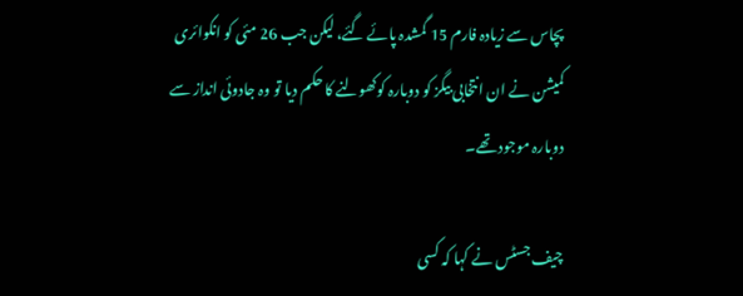پچاس سے زیادہ فارم 15 گمشدہ پائے گئے، لیکن جب 26 مئی کو انکوائری کمیشن نے ان انتخابی بیگز کو دوبارہ کوکھولنے کا حکم دیا تو وہ جادوئی انداز سے دوبارہ موجود تھے۔

چیف جسٹس نے کہا کہ کسی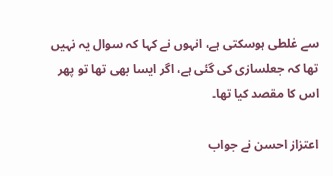سے غلطی ہوسکتی ہے، انہوں نے کہا کہ سوال یہ نہیں تھا کہ جعلسازی کی گئی ہے، اگر ایسا بھی تھا تو پھر اس کا مقصد کیا تھا۔

اعتزاز احسن نے جواب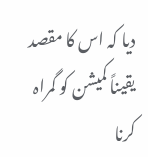دیا کہ اس کا مقصد یقیناً کمیشن کو گمراہ کرنا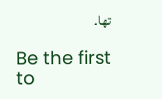تھا۔

Be the first to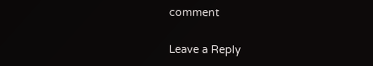comment

Leave a Reply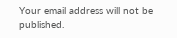Your email address will not be published.